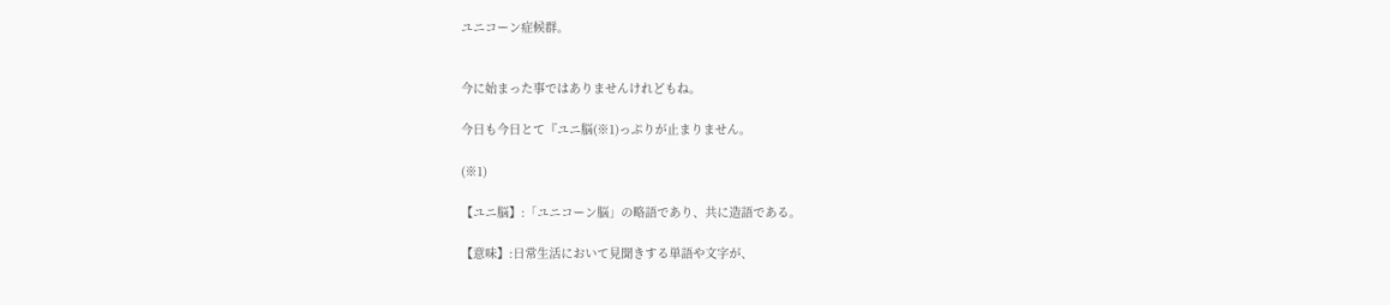ユニコーン症候群。


今に始まった事ではありませんけれどもね。

今日も今日とて『ユニ脳(※1)っぷりが止まりません。

(※1)

【ユニ脳】:「ユニコーン脳」の略語であり、共に造語である。

【意味】:日常生活において見聞きする単語や文字が、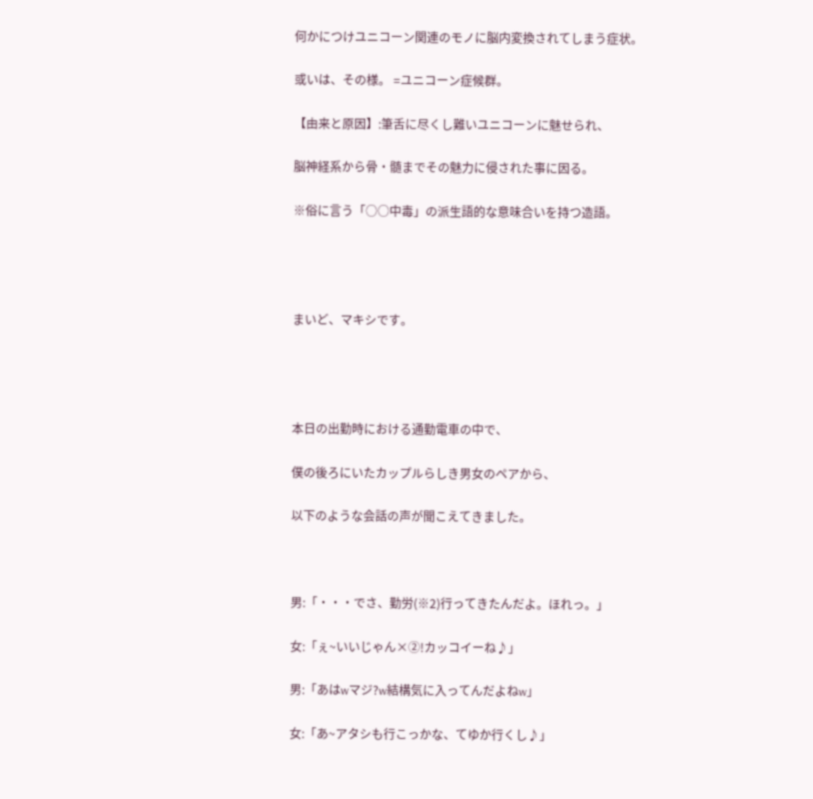何かにつけユニコーン関連のモノに脳内変換されてしまう症状。

或いは、その様。 =ユニコーン症候群。

【由来と原因】:筆舌に尽くし難いユニコーンに魅せられ、

脳神経系から骨・髄までその魅力に侵された事に因る。

※俗に言う「○○中毒」の派生語的な意味合いを持つ造語。




まいど、マキシです。




本日の出勤時における通勤電車の中で、

僕の後ろにいたカップルらしき男女のペアから、

以下のような会話の声が聞こえてきました。



男:「・・・でさ、勤労(※2)行ってきたんだよ。ほれっ。」

女:「ぇ~いいじゃん×②!カッコイーね♪」

男:「あはwマジ?w結構気に入ってんだよねw」

女:「あ~アタシも行こっかな、てゆか行くし♪」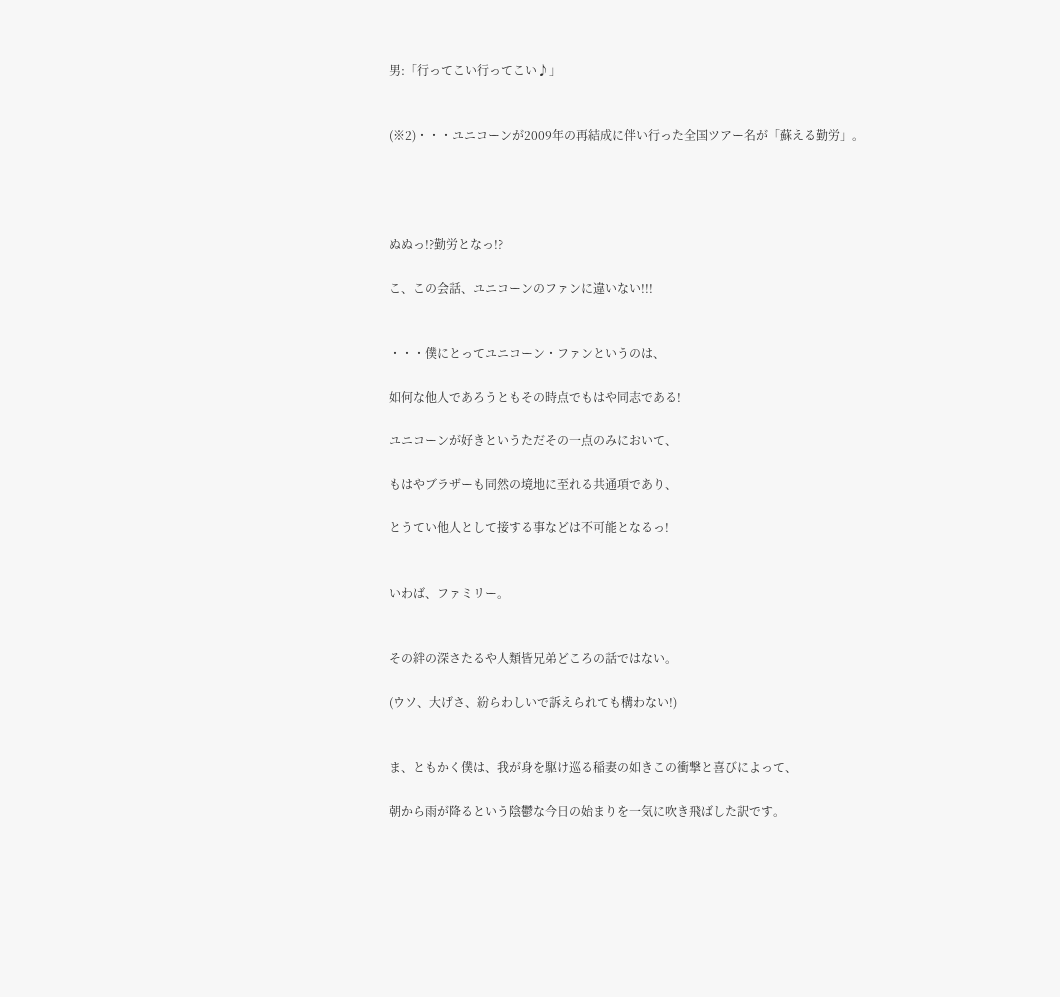男:「行ってこい行ってこい♪」


(※2)・・・ユニコーンが2009年の再結成に伴い行った全国ツアー名が「蘇える勤労」。




ぬぬっ!?勤労となっ!?

こ、この会話、ユニコーンのファンに違いない!!!


・・・僕にとってユニコーン・ファンというのは、

如何な他人であろうともその時点でもはや同志である!

ユニコーンが好きというただその一点のみにおいて、

もはやブラザーも同然の境地に至れる共通項であり、

とうてい他人として接する事などは不可能となるっ!


いわば、ファミリー。


その絆の深さたるや人類皆兄弟どころの話ではない。

(ウソ、大げさ、紛らわしいで訴えられても構わない!)


ま、ともかく僕は、我が身を駆け巡る稲妻の如きこの衝撃と喜びによって、

朝から雨が降るという陰鬱な今日の始まりを一気に吹き飛ばした訳です。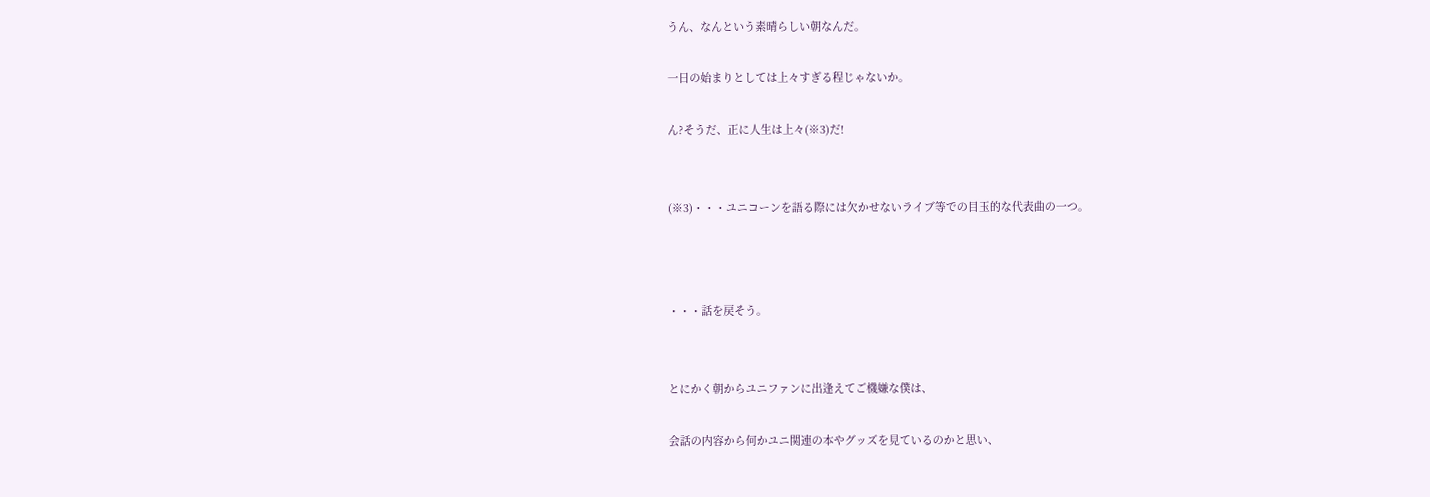うん、なんという素晴らしい朝なんだ。

一日の始まりとしては上々すぎる程じゃないか。

ん?そうだ、正に人生は上々(※3)だ!


(※3)・・・ユニコーンを語る際には欠かせないライブ等での目玉的な代表曲の一つ。



・・・話を戻そう。


とにかく朝からユニファンに出逢えてご機嫌な僕は、

会話の内容から何かユニ関連の本やグッズを見ているのかと思い、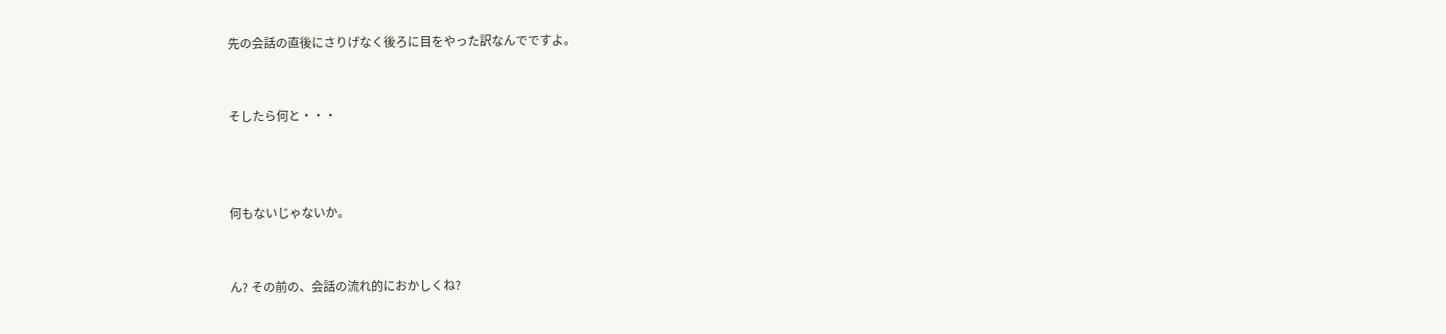先の会話の直後にさりげなく後ろに目をやった訳なんでですよ。


そしたら何と・・・



何もないじゃないか。


ん? その前の、会話の流れ的におかしくね?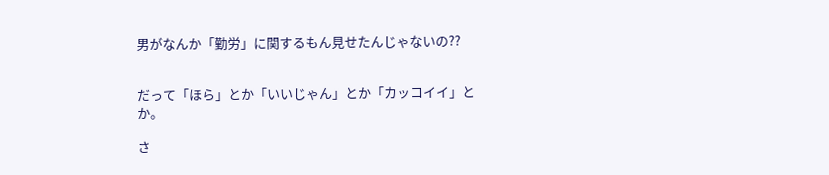男がなんか「勤労」に関するもん見せたんじゃないの??


だって「ほら」とか「いいじゃん」とか「カッコイイ」とか。

さ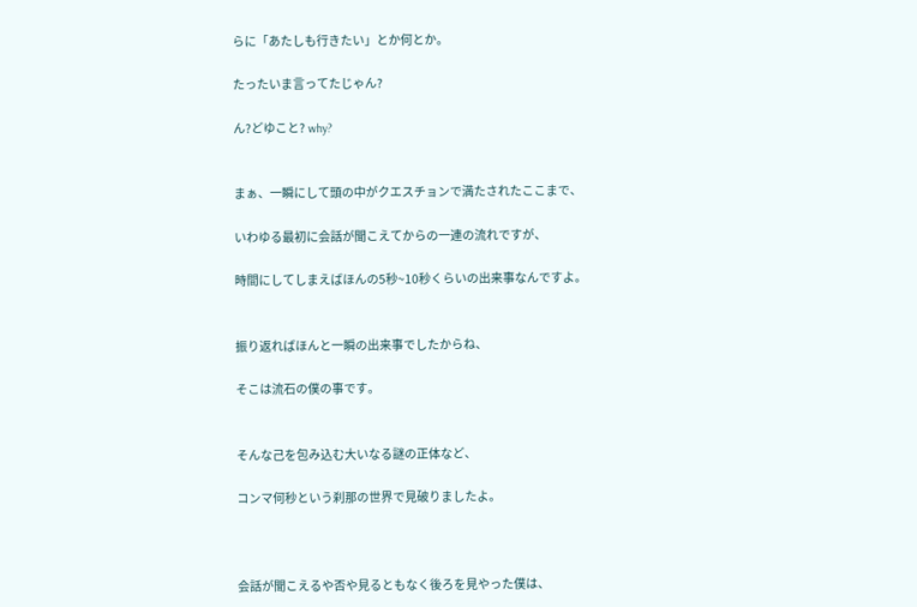らに「あたしも行きたい」とか何とか。

たったいま言ってたじゃん?

ん?どゆこと? why?


まぁ、一瞬にして頭の中がクエスチョンで満たされたここまで、

いわゆる最初に会話が聞こえてからの一連の流れですが、

時間にしてしまえばほんの5秒~10秒くらいの出来事なんですよ。


振り返ればほんと一瞬の出来事でしたからね、

そこは流石の僕の事です。


そんな己を包み込む大いなる謎の正体など、

コンマ何秒という刹那の世界で見破りましたよ。



会話が聞こえるや否や見るともなく後ろを見やった僕は、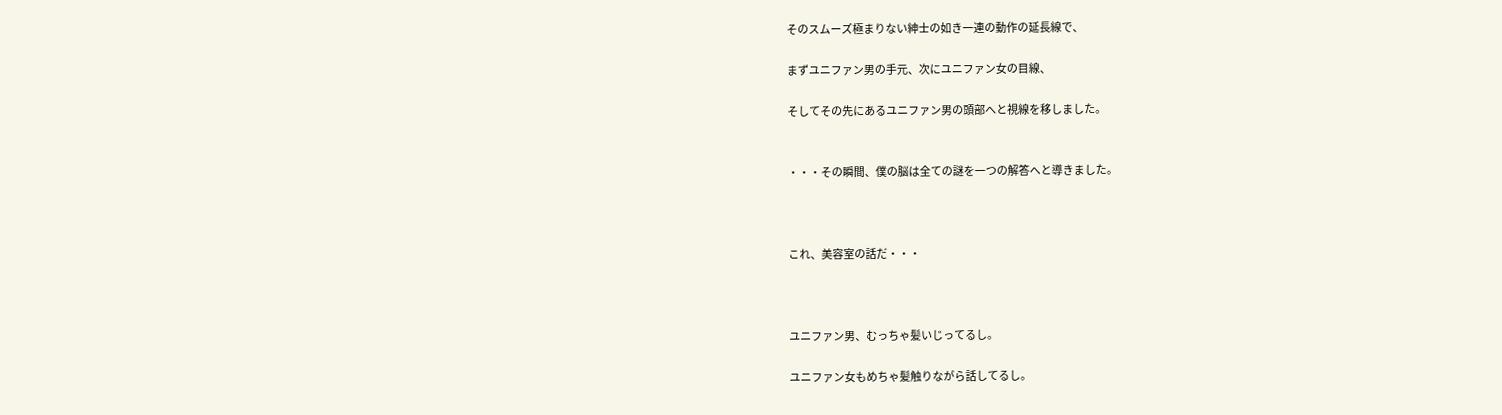そのスムーズ極まりない紳士の如き一連の動作の延長線で、

まずユニファン男の手元、次にユニファン女の目線、

そしてその先にあるユニファン男の頭部へと視線を移しました。


・・・その瞬間、僕の脳は全ての謎を一つの解答へと導きました。



これ、美容室の話だ・・・



ユニファン男、むっちゃ髪いじってるし。

ユニファン女もめちゃ髪触りながら話してるし。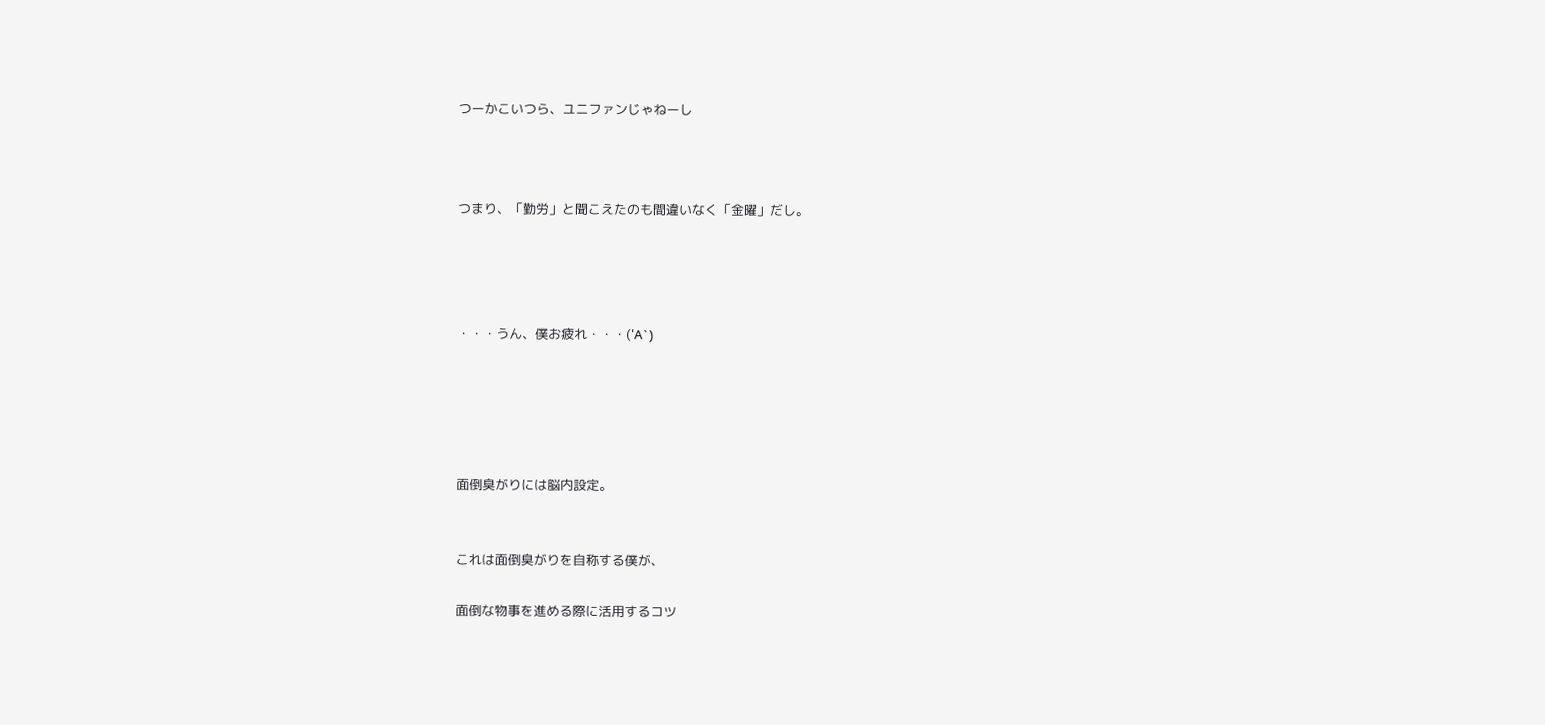つーかこいつら、ユニファンじゃねーし



つまり、「勤労」と聞こえたのも間違いなく「金曜」だし。




・・・うん、僕お疲れ・・・('A`)





面倒臭がりには脳内設定。


これは面倒臭がりを自称する僕が、

面倒な物事を進める際に活用するコツ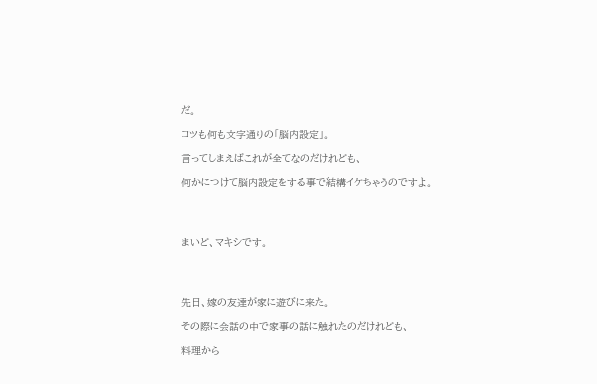だ。

コツも何も文字通りの「脳内設定」。

言ってしまえばこれが全てなのだけれども、

何かにつけて脳内設定をする事で結構イケちゃうのですよ。




まいど、マキシです。




先日、嫁の友達が家に遊びに来た。

その際に会話の中で家事の話に触れたのだけれども、

料理から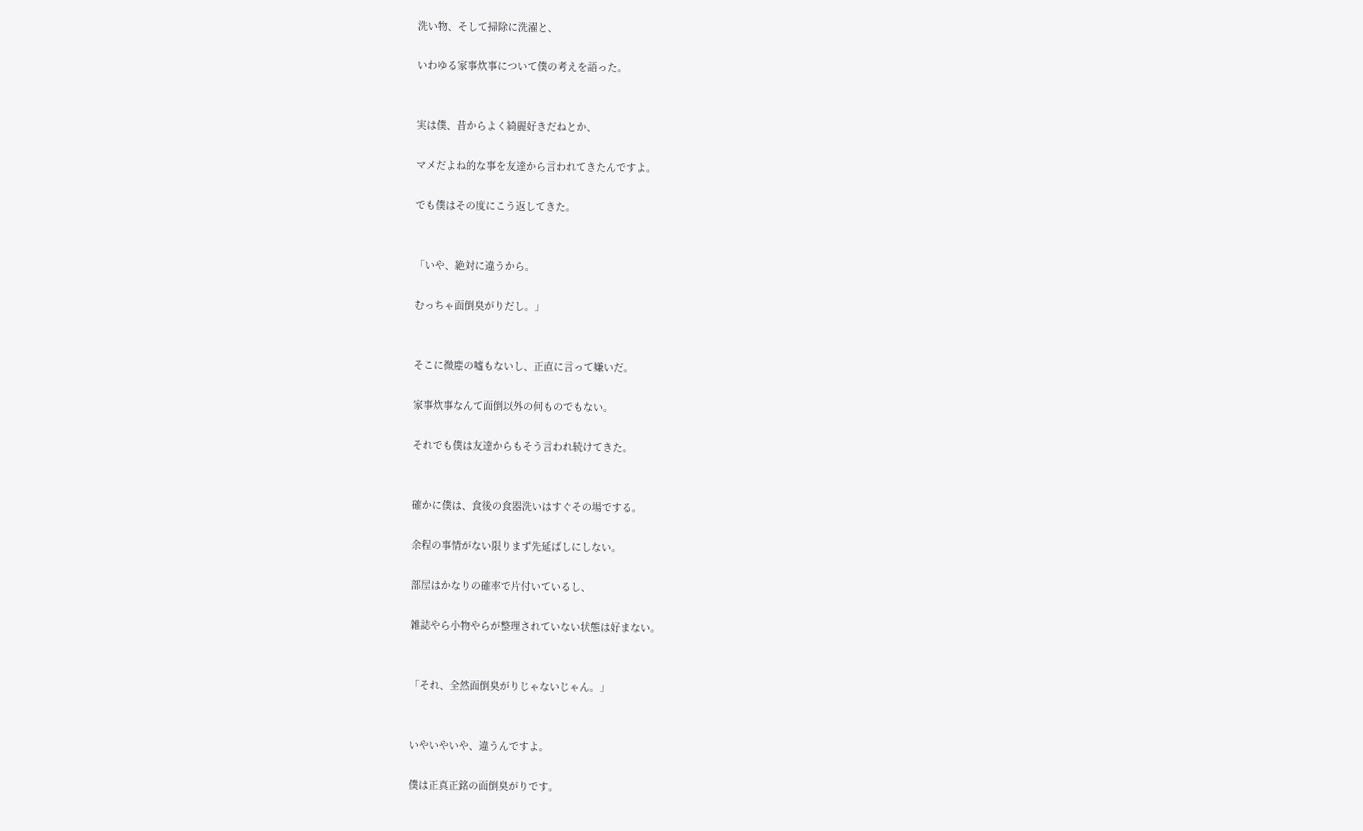洗い物、そして掃除に洗濯と、

いわゆる家事炊事について僕の考えを語った。


実は僕、昔からよく綺麗好きだねとか、

マメだよね的な事を友達から言われてきたんですよ。

でも僕はその度にこう返してきた。


「いや、絶対に違うから。

むっちゃ面倒臭がりだし。」


そこに微塵の嘘もないし、正直に言って嫌いだ。

家事炊事なんて面倒以外の何ものでもない。

それでも僕は友達からもそう言われ続けてきた。


確かに僕は、食後の食器洗いはすぐその場でする。

余程の事情がない限りまず先延ばしにしない。

部屋はかなりの確率で片付いているし、

雑誌やら小物やらが整理されていない状態は好まない。


「それ、全然面倒臭がりじゃないじゃん。」


いやいやいや、違うんですよ。

僕は正真正銘の面倒臭がりです。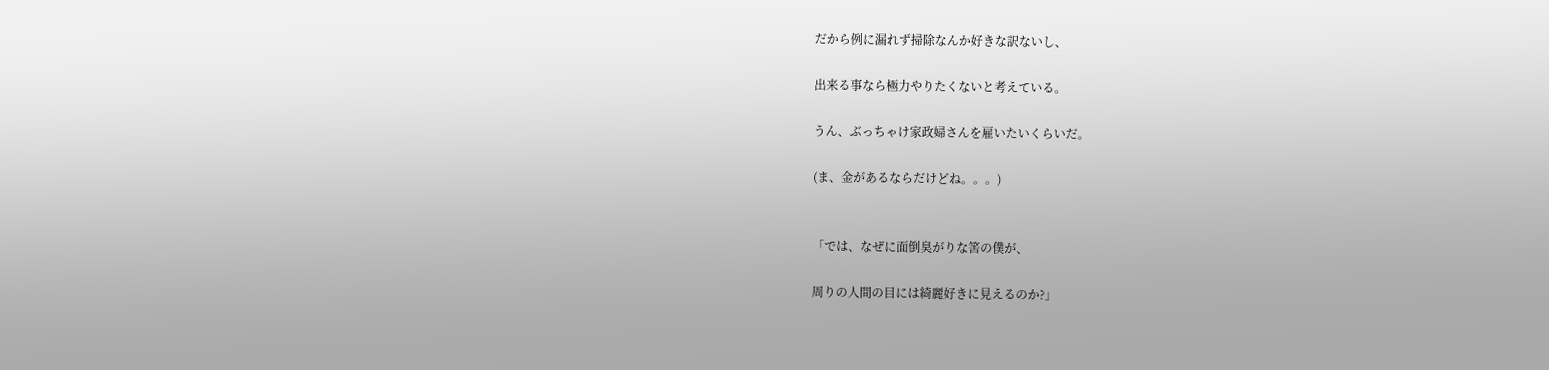だから例に漏れず掃除なんか好きな訳ないし、

出来る事なら極力やりたくないと考えている。

うん、ぶっちゃけ家政婦さんを雇いたいくらいだ。

(ま、金があるならだけどね。。。)


「では、なぜに面倒臭がりな筈の僕が、

周りの人間の目には綺麗好きに見えるのか?」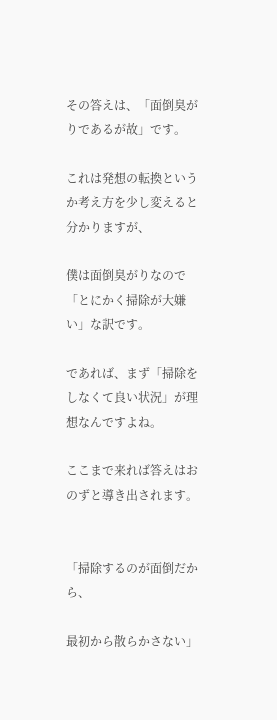その答えは、「面倒臭がりであるが故」です。

これは発想の転換というか考え方を少し変えると分かりますが、

僕は面倒臭がりなので「とにかく掃除が大嫌い」な訳です。

であれば、まず「掃除をしなくて良い状況」が理想なんですよね。

ここまで来れば答えはおのずと導き出されます。


「掃除するのが面倒だから、

最初から散らかさない」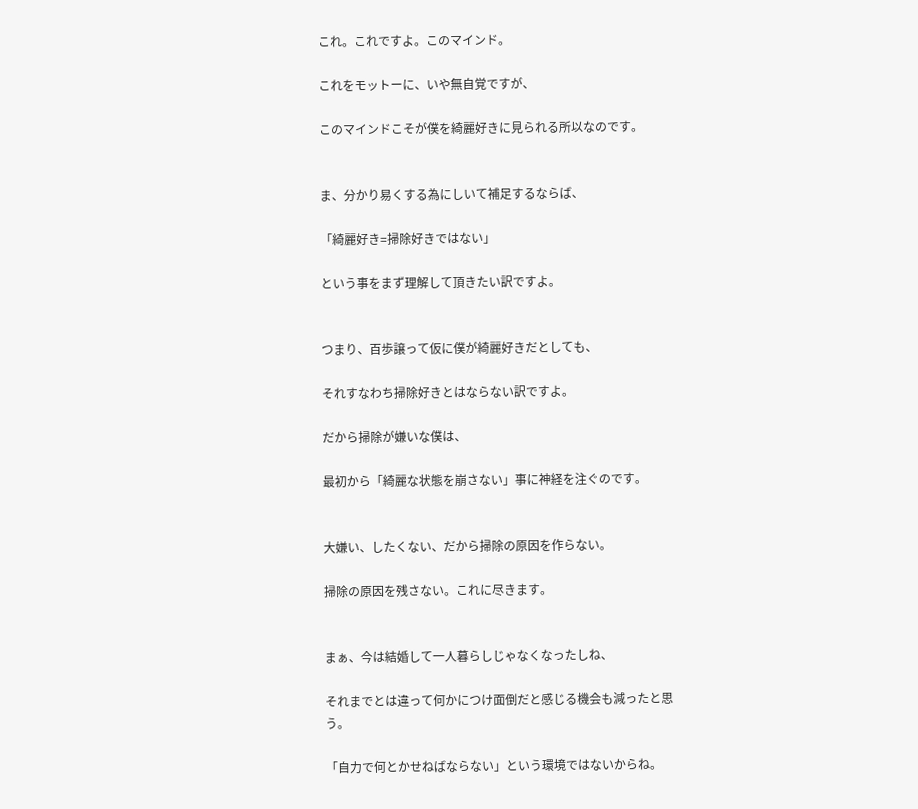これ。これですよ。このマインド。

これをモットーに、いや無自覚ですが、

このマインドこそが僕を綺麗好きに見られる所以なのです。


ま、分かり易くする為にしいて補足するならば、

「綺麗好き=掃除好きではない」

という事をまず理解して頂きたい訳ですよ。


つまり、百歩譲って仮に僕が綺麗好きだとしても、

それすなわち掃除好きとはならない訳ですよ。

だから掃除が嫌いな僕は、

最初から「綺麗な状態を崩さない」事に神経を注ぐのです。


大嫌い、したくない、だから掃除の原因を作らない。

掃除の原因を残さない。これに尽きます。


まぁ、今は結婚して一人暮らしじゃなくなったしね、

それまでとは違って何かにつけ面倒だと感じる機会も減ったと思う。

「自力で何とかせねばならない」という環境ではないからね。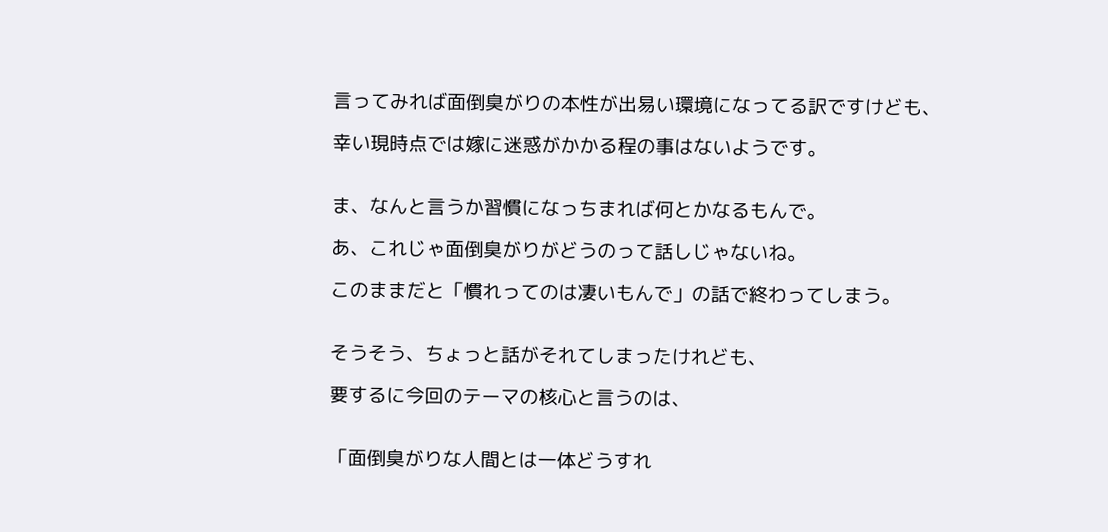言ってみれば面倒臭がりの本性が出易い環境になってる訳ですけども、

幸い現時点では嫁に迷惑がかかる程の事はないようです。


ま、なんと言うか習慣になっちまれば何とかなるもんで。

あ、これじゃ面倒臭がりがどうのって話しじゃないね。

このままだと「慣れってのは凄いもんで」の話で終わってしまう。


そうそう、ちょっと話がそれてしまったけれども、

要するに今回のテーマの核心と言うのは、


「面倒臭がりな人間とは一体どうすれ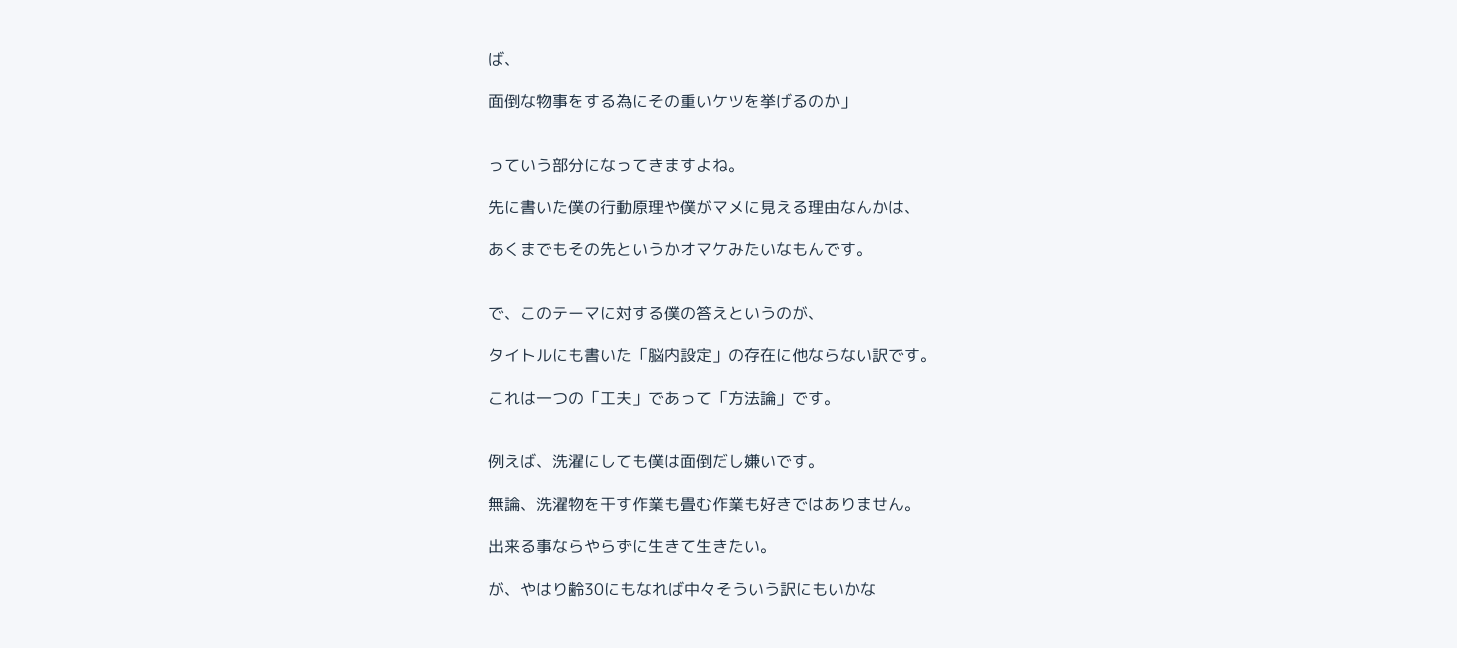ば、

面倒な物事をする為にその重いケツを挙げるのか」


っていう部分になってきますよね。

先に書いた僕の行動原理や僕がマメに見える理由なんかは、

あくまでもその先というかオマケみたいなもんです。


で、このテーマに対する僕の答えというのが、

タイトルにも書いた「脳内設定」の存在に他ならない訳です。

これは一つの「工夫」であって「方法論」です。


例えば、洗濯にしても僕は面倒だし嫌いです。

無論、洗濯物を干す作業も畳む作業も好きではありません。

出来る事ならやらずに生きて生きたい。

が、やはり齢30にもなれば中々そういう訳にもいかな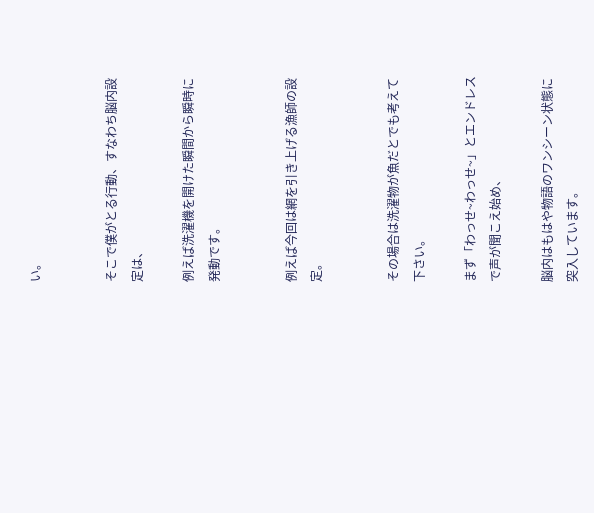い。


そこで僕がとる行動、すなわち脳内設定は、

例えば洗濯機を開けた瞬間から瞬時に発動です。


例えば今回は網を引き上げる漁師の設定。


その場合は洗濯物が魚だとでも考えて下さい。

まず「わっせ~わっせ~」とエンドレスで声が聞こえ始め、

脳内はもはや物語のワンシーン状態に突入しています。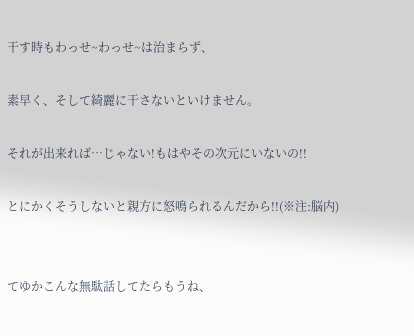干す時もわっせ~わっせ~は治まらず、

素早く、そして綺麗に干さないといけません。

それが出来れば…じゃない!もはやその次元にいないの!!

とにかくそうしないと親方に怒鳴られるんだから!!(※注:脳内)


てゆかこんな無駄話してたらもうね、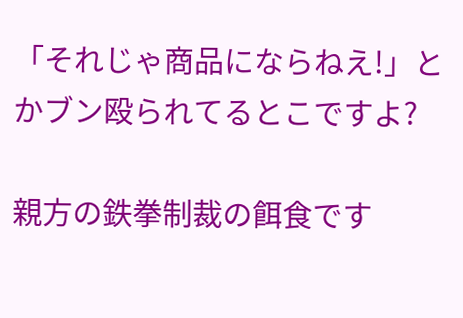「それじゃ商品にならねえ!」とかブン殴られてるとこですよ?

親方の鉄拳制裁の餌食です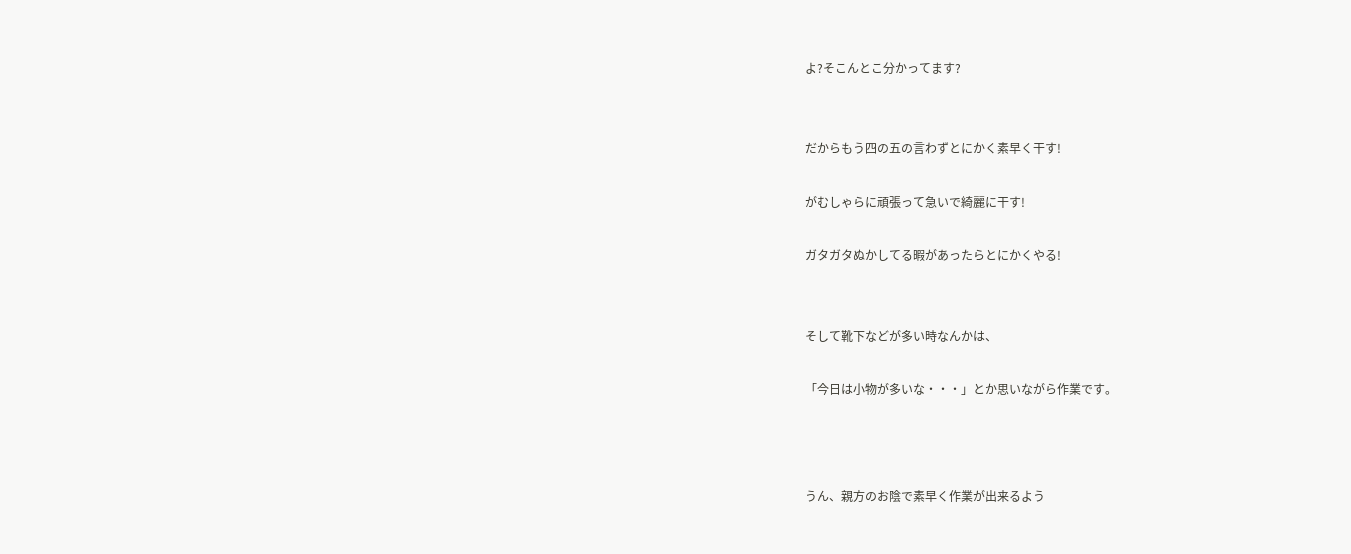よ?そこんとこ分かってます?


だからもう四の五の言わずとにかく素早く干す!

がむしゃらに頑張って急いで綺麗に干す!

ガタガタぬかしてる暇があったらとにかくやる!


そして靴下などが多い時なんかは、

「今日は小物が多いな・・・」とか思いながら作業です。



うん、親方のお陰で素早く作業が出来るよう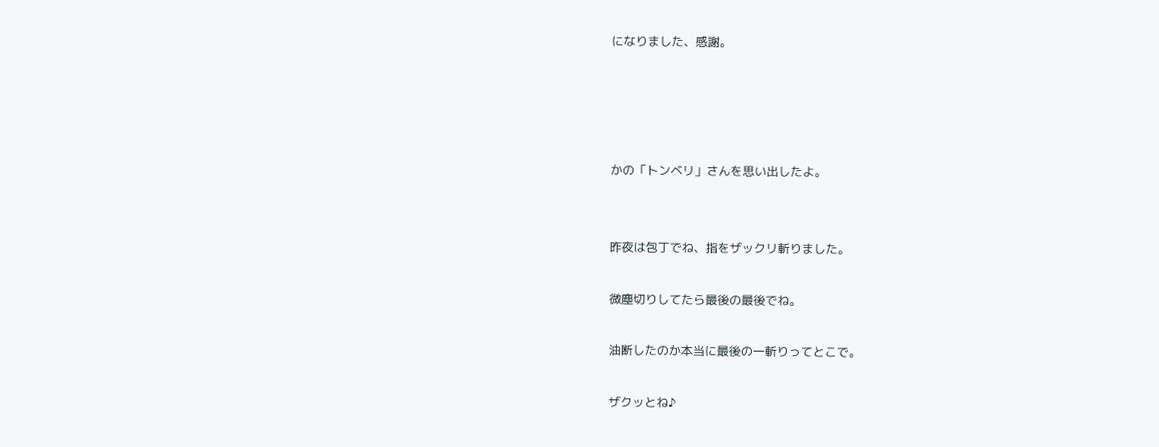になりました、感謝。




かの「トンベリ」さんを思い出したよ。


昨夜は包丁でね、指をザックリ斬りました。

微塵切りしてたら最後の最後でね。

油断したのか本当に最後の一斬りってとこで。

ザクッとね♪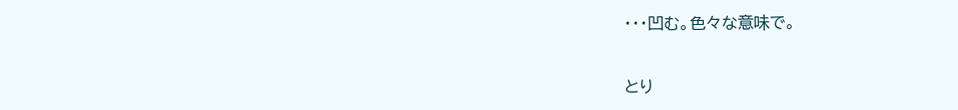・・・凹む。色々な意味で。


とり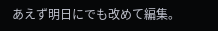あえず明日にでも改めて編集。